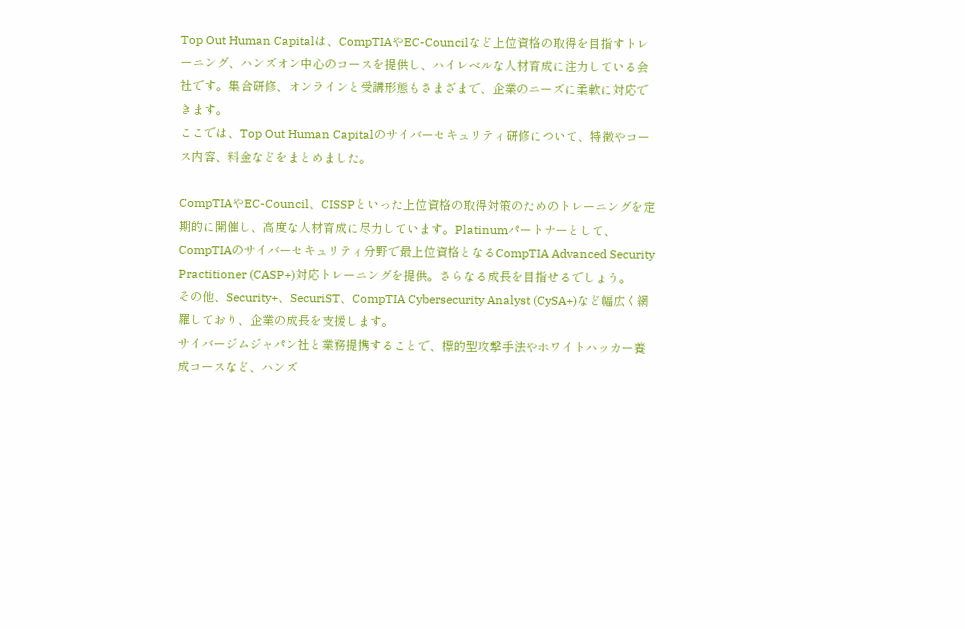Top Out Human Capitalは、CompTIAやEC-Councilなど上位資格の取得を目指すトレーニング、ハンズオン中心のコースを提供し、ハイレベルな人材育成に注力している会社です。集合研修、オンラインと受講形態もさまざまで、企業のニーズに柔軟に対応できます。
ここでは、Top Out Human Capitalのサイバーセキュリティ研修について、特徴やコース内容、料金などをまとめました。

CompTIAやEC-Council、CISSPといった上位資格の取得対策のためのトレーニングを定期的に開催し、高度な人材育成に尽力しています。Platinumパートナーとして、CompTIAのサイバーセキュリティ分野で最上位資格となるCompTIA Advanced Security Practitioner (CASP+)対応トレーニングを提供。さらなる成長を目指せるでしょう。
その他、Security+、SecuriST、CompTIA Cybersecurity Analyst (CySA+)など幅広く網羅しており、企業の成長を支援します。
サイバージムジャパン社と業務提携することで、標的型攻撃手法やホワイトハッカー養成コースなど、ハンズ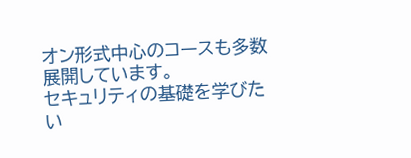オン形式中心のコースも多数展開しています。
セキュリティの基礎を学びたい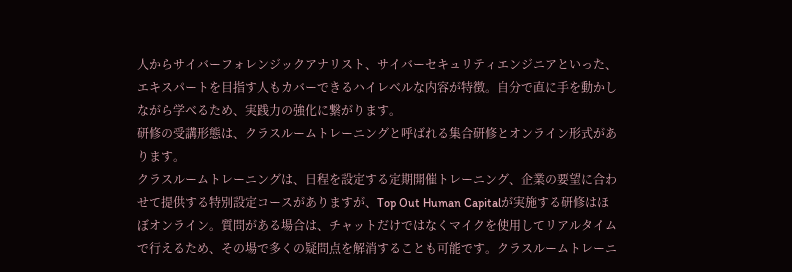人からサイバーフォレンジックアナリスト、サイバーセキュリティエンジニアといった、エキスパートを目指す人もカバーできるハイレベルな内容が特徴。自分で直に手を動かしながら学べるため、実践力の強化に繋がります。
研修の受講形態は、クラスルームトレーニングと呼ばれる集合研修とオンライン形式があります。
クラスルームトレーニングは、日程を設定する定期開催トレーニング、企業の要望に合わせて提供する特別設定コースがありますが、Top Out Human Capitalが実施する研修はほぼオンライン。質問がある場合は、チャットだけではなくマイクを使用してリアルタイムで行えるため、その場で多くの疑問点を解消することも可能です。クラスルームトレーニ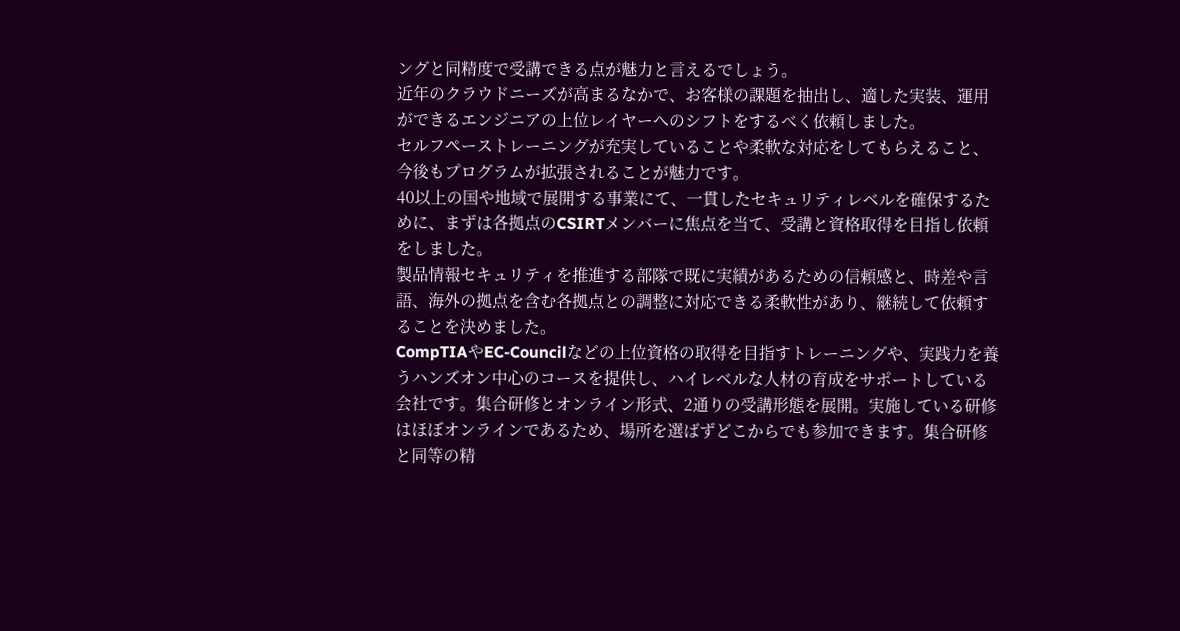ングと同精度で受講できる点が魅力と言えるでしょう。
近年のクラウドニーズが高まるなかで、お客様の課題を抽出し、適した実装、運用ができるエンジニアの上位レイヤーへのシフトをするべく依頼しました。
セルフペーストレーニングが充実していることや柔軟な対応をしてもらえること、今後もプログラムが拡張されることが魅力です。
40以上の国や地域で展開する事業にて、一貫したセキュリティレベルを確保するために、まずは各拠点のCSIRTメンバーに焦点を当て、受講と資格取得を目指し依頼をしました。
製品情報セキュリティを推進する部隊で既に実績があるための信頼感と、時差や言語、海外の拠点を含む各拠点との調整に対応できる柔軟性があり、継続して依頼することを決めました。
CompTIAやEC-Councilなどの上位資格の取得を目指すトレーニングや、実践力を養うハンズオン中心のコースを提供し、ハイレベルな人材の育成をサポートしている会社です。集合研修とオンライン形式、2通りの受講形態を展開。実施している研修はほぼオンラインであるため、場所を選ばずどこからでも参加できます。集合研修と同等の精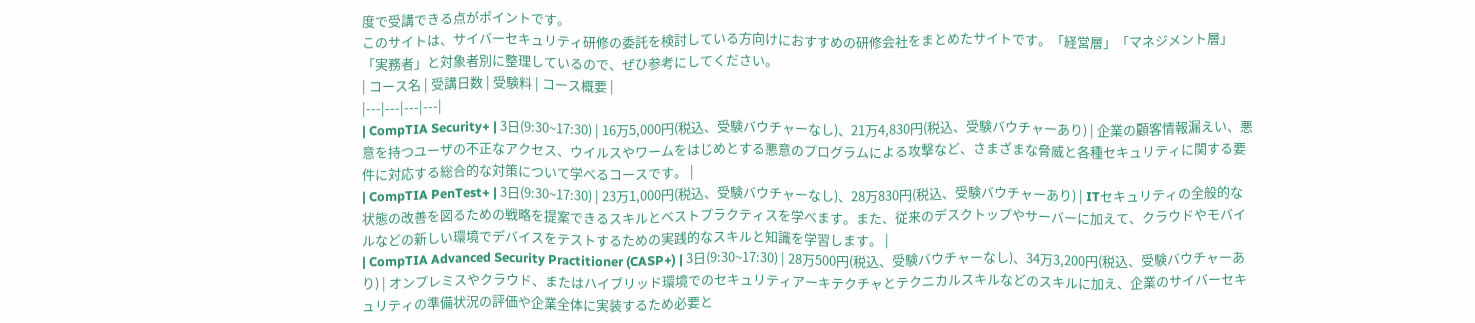度で受講できる点がポイントです。
このサイトは、サイバーセキュリティ研修の委託を検討している方向けにおすすめの研修会社をまとめたサイトです。「経営層」「マネジメント層」「実務者」と対象者別に整理しているので、ぜひ参考にしてください。
| コース名 | 受講日数 | 受験料 | コース概要 |
|---|---|---|---|
| CompTIA Security+ | 3日(9:30~17:30) | 16万5,000円(税込、受験バウチャーなし)、21万4,830円(税込、受験バウチャーあり) | 企業の顧客情報漏えい、悪意を持つユーザの不正なアクセス、ウイルスやワームをはじめとする悪意のプログラムによる攻撃など、さまざまな脅威と各種セキュリティに関する要件に対応する総合的な対策について学べるコースです。 |
| CompTIA PenTest+ | 3日(9:30~17:30) | 23万1,000円(税込、受験バウチャーなし)、28万830円(税込、受験バウチャーあり) | ITセキュリティの全般的な状態の改善を図るための戦略を提案できるスキルとベストプラクティスを学べます。また、従来のデスクトップやサーバーに加えて、クラウドやモバイルなどの新しい環境でデバイスをテストするための実践的なスキルと知識を学習します。 |
| CompTIA Advanced Security Practitioner (CASP+) | 3日(9:30~17:30) | 28万500円(税込、受験バウチャーなし)、34万3,200円(税込、受験バウチャーあり) | オンプレミスやクラウド、またはハイブリッド環境でのセキュリティアーキテクチャとテクニカルスキルなどのスキルに加え、企業のサイバーセキュリティの準備状況の評価や企業全体に実装するため必要と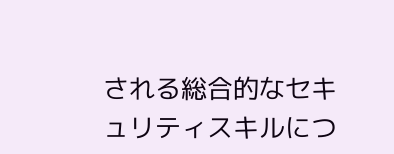される総合的なセキュリティスキルにつ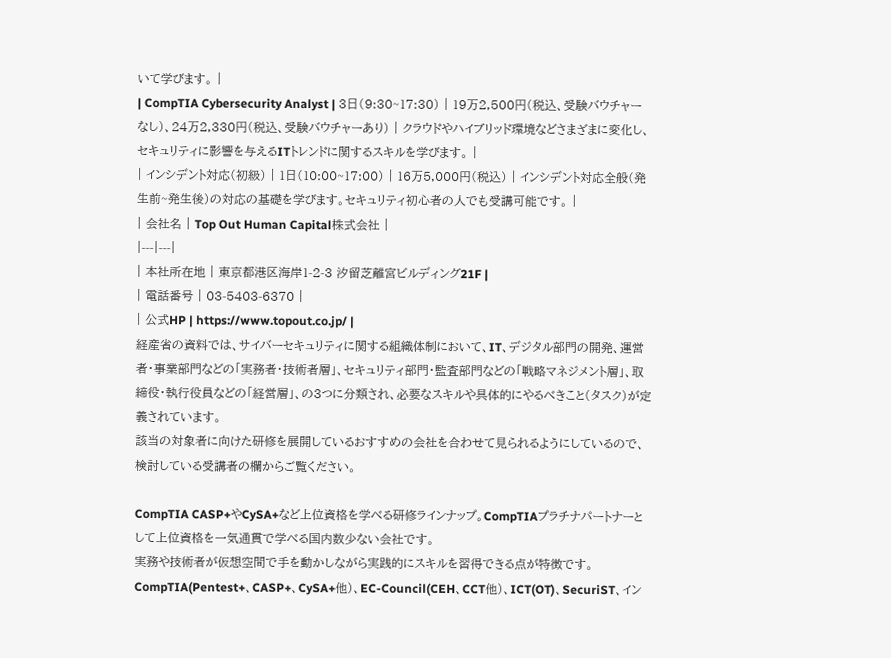いて学びます。 |
| CompTIA Cybersecurity Analyst | 3日(9:30~17:30) | 19万2,500円(税込、受験バウチャーなし)、24万2,330円(税込、受験バウチャーあり) | クラウドやハイブリッド環境などさまざまに変化し、セキュリティに影響を与えるITトレンドに関するスキルを学びます。 |
| インシデント対応(初級) | 1日(10:00~17:00) | 16万5,000円(税込) | インシデント対応全般(発生前~発生後)の対応の基礎を学びます。セキュリティ初心者の人でも受講可能です。 |
| 会社名 | Top Out Human Capital株式会社 |
|---|---|
| 本社所在地 | 東京都港区海岸1-2-3 汐留芝離宮ビルディング21F |
| 電話番号 | 03-5403-6370 |
| 公式HP | https://www.topout.co.jp/ |
経産省の資料では、サイバーセキュリティに関する組織体制において、IT、デジタル部門の開発、運営者・事業部門などの「実務者・技術者層」、セキュリティ部門・監査部門などの「戦略マネジメント層」、取締役・執行役員などの「経営層」、の3つに分類され、必要なスキルや具体的にやるべきこと(タスク)が定義されています。
該当の対象者に向けた研修を展開しているおすすめの会社を合わせて見られるようにしているので、検討している受講者の欄からご覧ください。

CompTIA CASP+やCySA+など上位資格を学べる研修ラインナップ。CompTIAプラチナパートナーとして上位資格を一気通貫で学べる国内数少ない会社です。
実務や技術者が仮想空間で手を動かしながら実践的にスキルを習得できる点が特徴です。
CompTIA(Pentest+、CASP+、CySA+他)、EC-Council(CEH、CCT他)、ICT(OT)、SecuriST、イン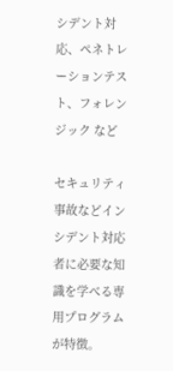シデント対応、ペネトレーションテスト、フォレンジック など

セキュリティ事故などインシデント対応者に必要な知識を学べる専用プログラムが特徴。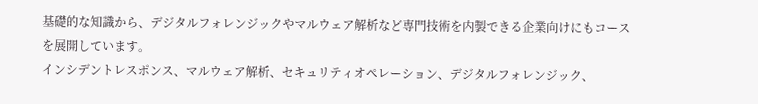基礎的な知識から、デジタルフォレンジックやマルウェア解析など専門技術を内製できる企業向けにもコースを展開しています。
インシデントレスポンス、マルウェア解析、セキュリティオペレーション、デジタルフォレンジック、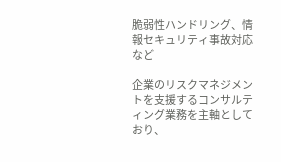脆弱性ハンドリング、情報セキュリティ事故対応 など

企業のリスクマネジメントを支援するコンサルティング業務を主軸としており、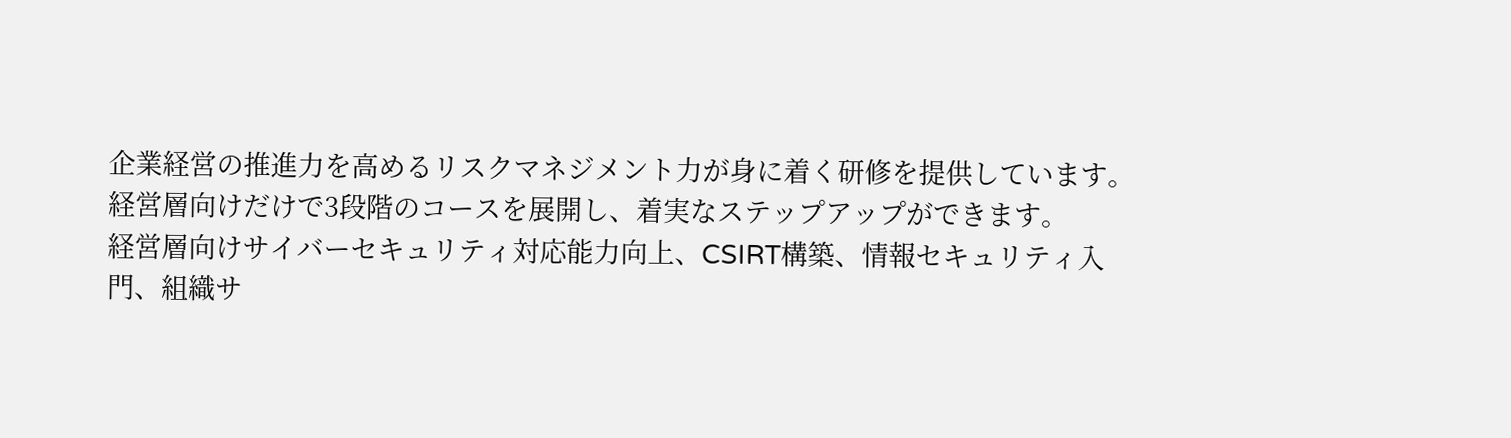企業経営の推進力を高めるリスクマネジメント力が身に着く研修を提供しています。
経営層向けだけで3段階のコースを展開し、着実なステップアップができます。
経営層向けサイバーセキュリティ対応能力向上、CSIRT構築、情報セキュリティ入門、組織サ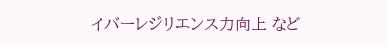イバーレジリエンス力向上 など